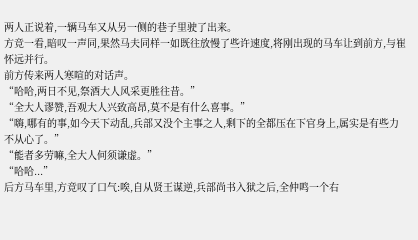两人正说着,一辆马车又从另一侧的巷子里驶了出来。
方竞一看,暗叹一声同,果然马夫同样一如既往放慢了些许速度,将刚出现的马车让到前方,与崔怀远并行。
前方传来两人寒喧的对话声。
“哈哈,两日不见,祭酒大人风采更胜往昔。”
“全大人谬赞,吾观大人兴致高昂,莫不是有什么喜事。”
“嗨,哪有的事,如今天下动乱,兵部又没个主事之人,剩下的全都压在下官身上,属实是有些力不从心了。”
“能者多劳嘛,全大人何须谦虚。”
“哈哈...”
后方马车里,方竞叹了口气:唉,自从贤王谋逆,兵部尚书入狱之后,全仲鸣一个右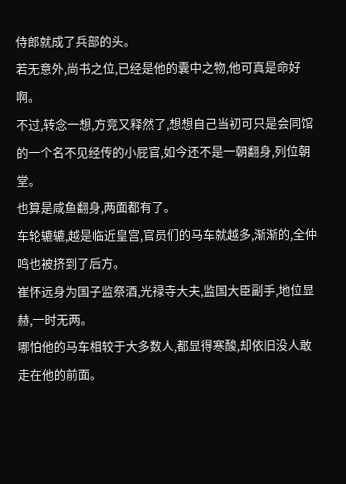侍郎就成了兵部的头。
若无意外,尚书之位,已经是他的囊中之物,他可真是命好啊。
不过,转念一想,方竞又释然了,想想自己当初可只是会同馆的一个名不见经传的小屁官,如今还不是一朝翻身,列位朝堂。
也算是咸鱼翻身,两面都有了。
车轮辘辘,越是临近皇宫,官员们的马车就越多,渐渐的,全仲鸣也被挤到了后方。
崔怀远身为国子监祭酒,光禄寺大夫,监国大臣副手,地位显赫,一时无两。
哪怕他的马车相较于大多数人,都显得寒酸,却依旧没人敢走在他的前面。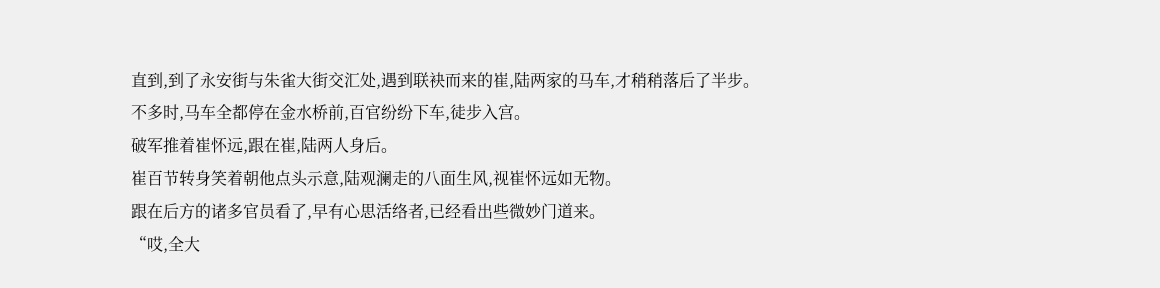直到,到了永安街与朱雀大街交汇处,遇到联袂而来的崔,陆两家的马车,才稍稍落后了半步。
不多时,马车全都停在金水桥前,百官纷纷下车,徒步入宫。
破军推着崔怀远,跟在崔,陆两人身后。
崔百节转身笑着朝他点头示意,陆观澜走的八面生风,视崔怀远如无物。
跟在后方的诸多官员看了,早有心思活络者,已经看出些微妙门道来。
“哎,全大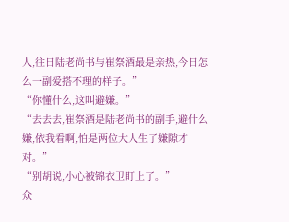人,往日陆老尚书与崔祭酒最是亲热,今日怎么一副爱搭不理的样子。”
“你懂什么,这叫避嫌。”
“去去去,崔祭酒是陆老尚书的副手,避什么嫌,依我看啊,怕是两位大人生了嫌隙才对。”
“别胡说,小心被锦衣卫盯上了。”
众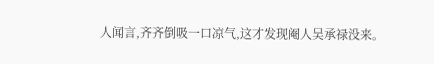人闻言,齐齐倒吸一口凉气,这才发现阉人吴承禄没来。